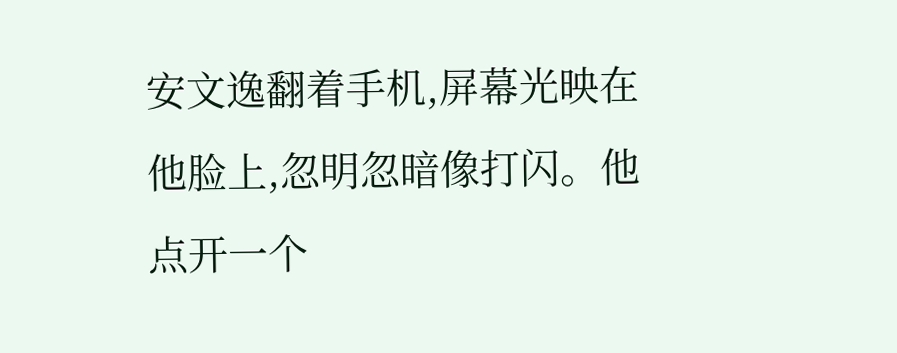安文逸翻着手机,屏幕光映在他脸上,忽明忽暗像打闪。他点开一个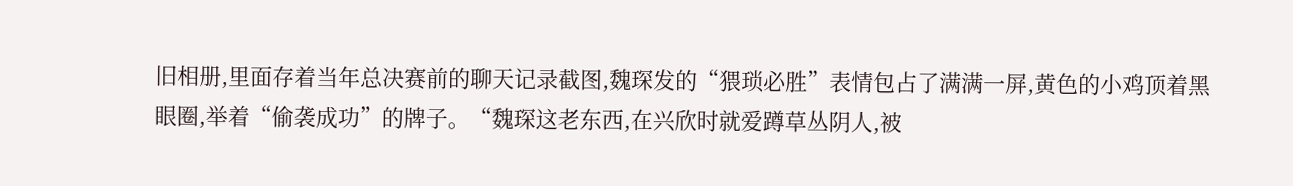旧相册,里面存着当年总决赛前的聊天记录截图,魏琛发的“猥琐必胜”表情包占了满满一屏,黄色的小鸡顶着黑眼圈,举着“偷袭成功”的牌子。“魏琛这老东西,在兴欣时就爱蹲草丛阴人,被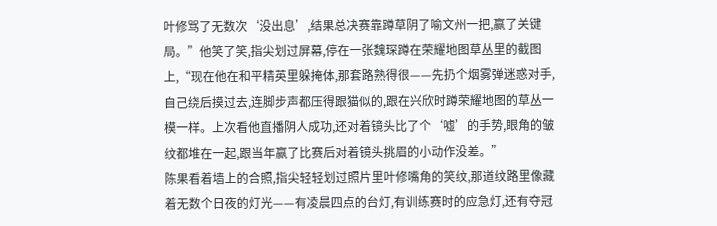叶修骂了无数次‘没出息’,结果总决赛靠蹲草阴了喻文州一把,赢了关键局。”他笑了笑,指尖划过屏幕,停在一张魏琛蹲在荣耀地图草丛里的截图上,“现在他在和平精英里躲掩体,那套路熟得很——先扔个烟雾弹迷惑对手,自己绕后摸过去,连脚步声都压得跟猫似的,跟在兴欣时蹲荣耀地图的草丛一模一样。上次看他直播阴人成功,还对着镜头比了个‘嘘’的手势,眼角的皱纹都堆在一起,跟当年赢了比赛后对着镜头挑眉的小动作没差。”
陈果看着墙上的合照,指尖轻轻划过照片里叶修嘴角的笑纹,那道纹路里像藏着无数个日夜的灯光——有凌晨四点的台灯,有训练赛时的应急灯,还有夺冠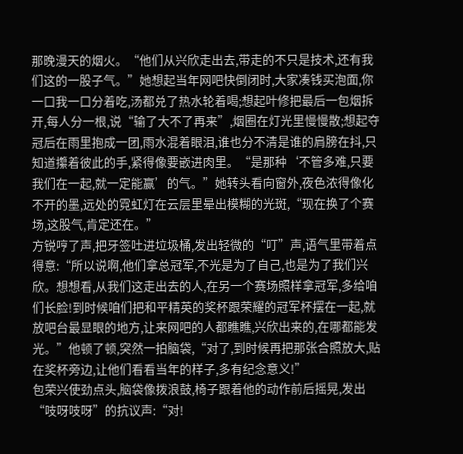那晚漫天的烟火。“他们从兴欣走出去,带走的不只是技术,还有我们这的一股子气。”她想起当年网吧快倒闭时,大家凑钱买泡面,你一口我一口分着吃,汤都兑了热水轮着喝;想起叶修把最后一包烟拆开,每人分一根,说“输了大不了再来”,烟圈在灯光里慢慢散;想起夺冠后在雨里抱成一团,雨水混着眼泪,谁也分不清是谁的肩膀在抖,只知道攥着彼此的手,紧得像要嵌进肉里。“是那种‘不管多难,只要我们在一起,就一定能赢’的气。”她转头看向窗外,夜色浓得像化不开的墨,远处的霓虹灯在云层里晕出模糊的光斑,“现在换了个赛场,这股气,肯定还在。”
方锐哼了声,把牙签吐进垃圾桶,发出轻微的“叮”声,语气里带着点得意:“所以说啊,他们拿总冠军,不光是为了自己,也是为了我们兴欣。想想看,从我们这走出去的人,在另一个赛场照样拿冠军,多给咱们长脸!到时候咱们把和平精英的奖杯跟荣耀的冠军杯摆在一起,就放吧台最显眼的地方,让来网吧的人都瞧瞧,兴欣出来的,在哪都能发光。”他顿了顿,突然一拍脑袋,“对了,到时候再把那张合照放大,贴在奖杯旁边,让他们看看当年的样子,多有纪念意义!”
包荣兴使劲点头,脑袋像拨浪鼓,椅子跟着他的动作前后摇晃,发出“吱呀吱呀”的抗议声:“对!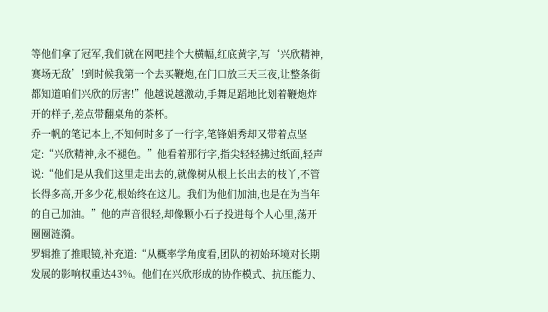等他们拿了冠军,我们就在网吧挂个大横幅,红底黄字,写‘兴欣精神,赛场无敌’!到时候我第一个去买鞭炮,在门口放三天三夜,让整条街都知道咱们兴欣的厉害!”他越说越激动,手舞足蹈地比划着鞭炮炸开的样子,差点带翻桌角的茶杯。
乔一帆的笔记本上,不知何时多了一行字,笔锋娟秀却又带着点坚定:“兴欣精神,永不褪色。”他看着那行字,指尖轻轻拂过纸面,轻声说:“他们是从我们这里走出去的,就像树从根上长出去的枝丫,不管长得多高,开多少花,根始终在这儿。我们为他们加油,也是在为当年的自己加油。”他的声音很轻,却像颗小石子投进每个人心里,荡开圈圈涟漪。
罗辑推了推眼镜,补充道:“从概率学角度看,团队的初始环境对长期发展的影响权重达43%。他们在兴欣形成的协作模式、抗压能力、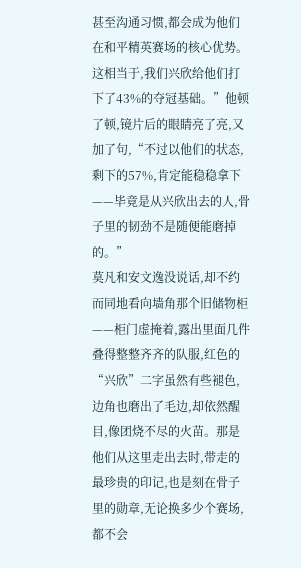甚至沟通习惯,都会成为他们在和平精英赛场的核心优势。这相当于,我们兴欣给他们打下了43%的夺冠基础。”他顿了顿,镜片后的眼睛亮了亮,又加了句,“不过以他们的状态,剩下的57%,肯定能稳稳拿下——毕竟是从兴欣出去的人,骨子里的韧劲不是随便能磨掉的。”
莫凡和安文逸没说话,却不约而同地看向墙角那个旧储物柜——柜门虚掩着,露出里面几件叠得整整齐齐的队服,红色的“兴欣”二字虽然有些褪色,边角也磨出了毛边,却依然醒目,像团烧不尽的火苗。那是他们从这里走出去时,带走的最珍贵的印记,也是刻在骨子里的勋章,无论换多少个赛场,都不会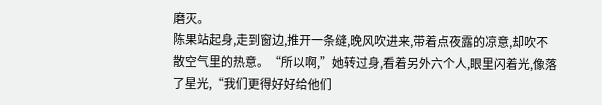磨灭。
陈果站起身,走到窗边,推开一条缝,晚风吹进来,带着点夜露的凉意,却吹不散空气里的热意。“所以啊,”她转过身,看着另外六个人,眼里闪着光,像落了星光,“我们更得好好给他们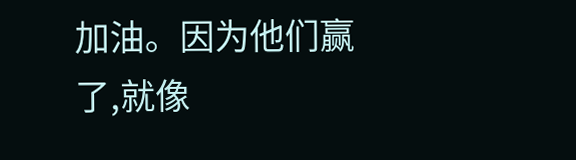加油。因为他们赢了,就像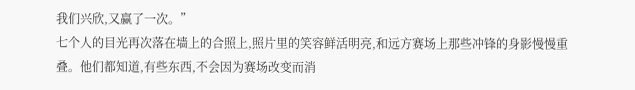我们兴欣,又赢了一次。”
七个人的目光再次落在墙上的合照上,照片里的笑容鲜活明亮,和远方赛场上那些冲锋的身影慢慢重叠。他们都知道,有些东西,不会因为赛场改变而消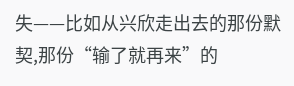失——比如从兴欣走出去的那份默契,那份“输了就再来”的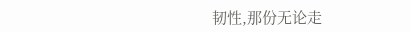韧性,那份无论走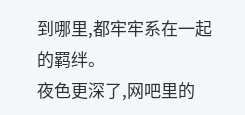到哪里,都牢牢系在一起的羁绊。
夜色更深了,网吧里的